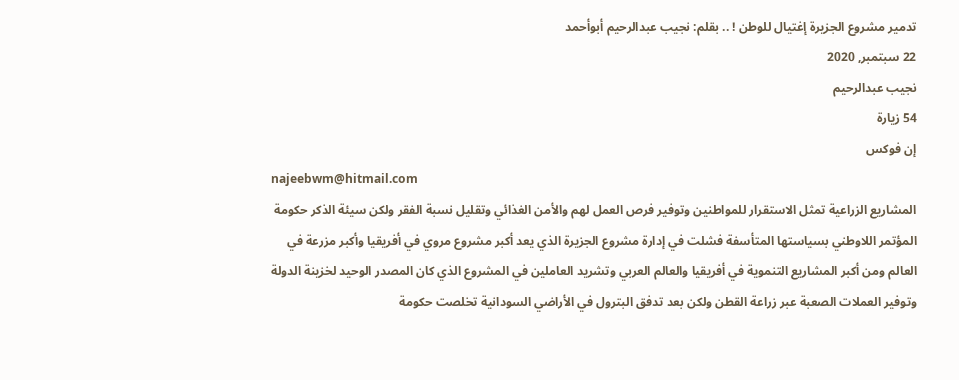تدمير مشروع الجزيرة إغتيال للوطن ! .. بقلم: نجيب عبدالرحيم أبوأحمد
22 سبتمبر, 2020
نجيب عبدالرحيم
54 زيارة
إن فوكس
najeebwm@hitmail.com
المشاريع الزراعية تمثل الاستقرار للمواطنين وتوفير فرص العمل لهم والأمن الغذائي وتقليل نسبة الفقر ولكن سيئة الذكر حكومة المؤتمر اللاوطني بسياستها المتأسفة فشلت في إدارة مشروع الجزيرة الذي يعد أكبر مشروع مروي في أفريقيا وأكبر مزرعة في العالم ومن أكبر المشاريع التنموية في أفريقيا والعالم العربي وتشريد العاملين في المشروع الذي كان المصدر الوحيد لخزينة الدولة وتوفير العملات الصعبة عبر زراعة القطن ولكن بعد تدفق البترول في الأراضي السودانية تخلصت حكومة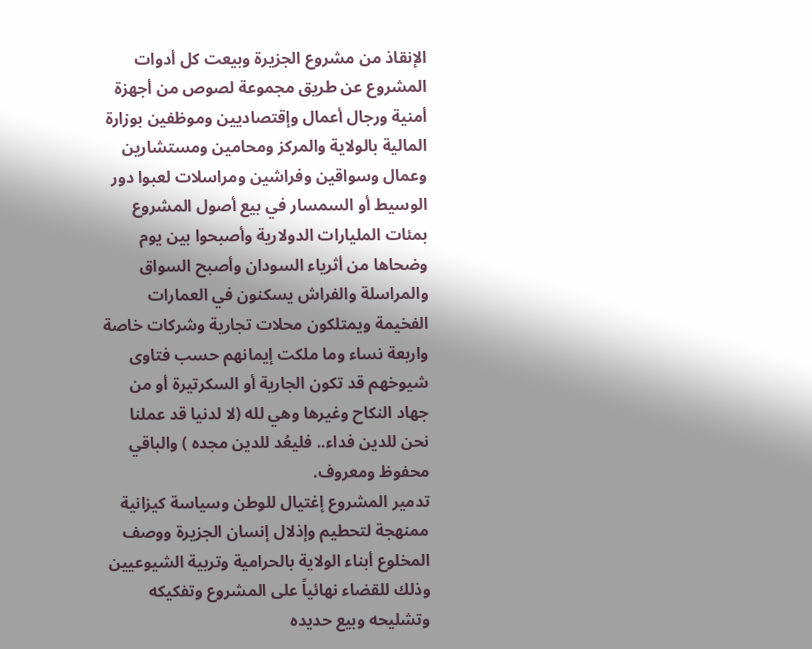الإنقاذ من مشروع الجزيرة وبيعت كل أدوات المشروع عن طريق مجموعة لصوص من أجهزة أمنية ورجال أعمال وإقتصاديين وموظفين بوزارة المالية بالولاية والمركز ومحامين ومستشارين وعمال وسواقين وفراشين ومراسلات لعبوا دور الوسيط أو السمسار في بيع أصول المشروع بمئات المليارات الدولارية وأصبحوا بين يوم وضحاها من أثرياء السودان وأصبح السواق والمراسلة والفراش يسكنون في العمارات الفخيمة ويمتلكون محلات تجارية وشركات خاصة واربعة نساء وما ملكت إيمانهم حسب فتاوى شيوخهم قد تكون الجارية أو السكرتيرة أو من جهاد النكاح وغيرها وهي لله (لا لدنيا قد عملنا نحن للدين فداء.. فليعُد للدين مجده ) والباقي محفوظ ومعروف.
تدمير المشروع إغتيال للوطن وسياسة كيزانية ممنهجة لتحطيم وإذلال إنسان الجزيرة ووصف المخلوع أبناء الولاية بالحرامية وتربية الشيوعيين وذلك للقضاء نهائياً على المشروع وتفكيكه وتشليحه وبيع حديده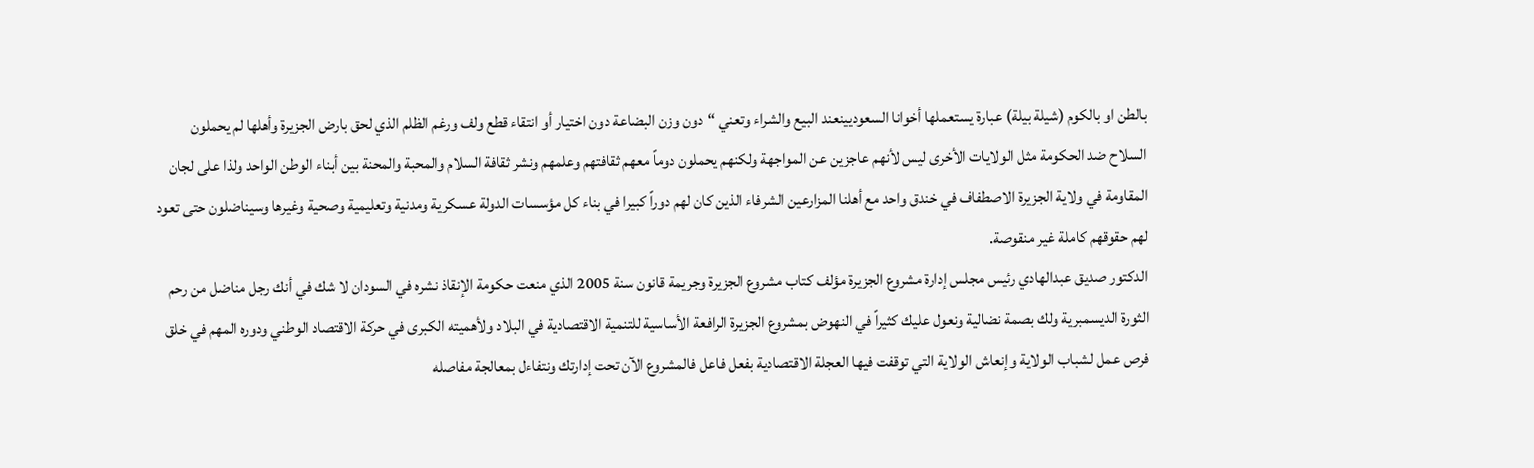بالطن او بالكوم (شيلة بيلة) عبارة يستعملها أخوانا السعوديينعند البيع والشراء وتعني “دون وزن البضاعة دون اختيار أو انتقاء قطع ولف ورغم الظلم الذي لحق بارض الجزيرة وأهلها لم يحملون السلاح ضد الحكومة مثل الولايات الأخرى ليس لأنهم عاجزين عن المواجهة ولكنهم يحملون دوماً معهم ثقافتهم وعلمهم ونشر ثقافة السلام والمحبة والمحنة بين أبناء الوطن الواحد ولذا على لجان المقاومة في ولاية الجزيرة الاصطفاف في خندق واحد مع أهلنا المزارعين الشرفاء الذين كان لهم دوراً كبيرا في بناء كل مؤسسات الدولة عسكرية ومدنية وتعليمية وصحية وغيرها وسيناضلون حتى تعود لهم حقوقهم كاملة غير منقوصة.
الدكتور صديق عبدالهادي رئيس مجلس إدارة مشروع الجزيرة مؤلف كتاب مشروع الجزيرة وجريمة قانون سنة 2005 الذي منعت حكومة الإنقاذ نشره في السودان لا شك في أنك رجل مناضل من رحم الثورة الديسمبرية ولك بصمة نضالية ونعول عليك كثيراً في النهوض بمشروع الجزيرة الرافعة الأساسية للتنمية الاقتصادية في البلاد ولأهميته الكبرى في حركة الاقتصاد الوطني ودوره المهم في خلق فرص عمل لشباب الولاية وإنعاش الولاية التي توقفت فيها العجلة الاقتصادية بفعل فاعل فالمشروع الآن تحت إدارتك ونتفاءل بمعالجة مفاصله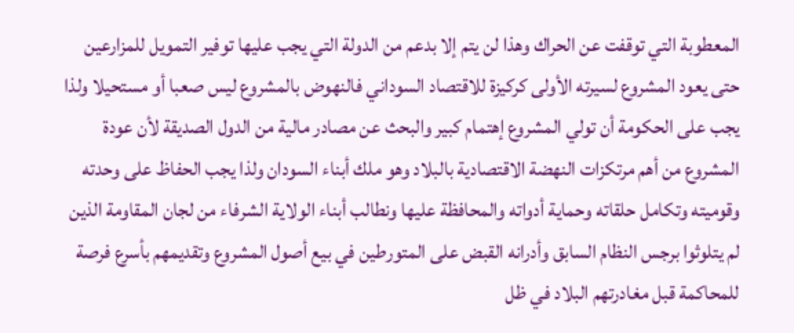المعطوبة التي توقفت عن الحراك وهذا لن يتم إلا بدعم من الدولة التي يجب عليها توفير التمويل للمزارعين حتى يعود المشروع لسيرته الأولى كركيزة للاقتصاد السوداني فالنهوض بالمشروع ليس صعبا أو مستحيلا ولذا يجب على الحكومة أن تولي المشروع إهتمام كبير والبحث عن مصادر مالية من الدول الصديقة لأن عودة المشروع من أهم مرتكزات النهضة الاقتصادية بالبلاد وهو ملك أبناء السودان ولذا يجب الحفاظ على وحدته وقوميته وتكامل حلقاته وحماية أدواته والمحافظة عليها ونطالب أبناء الولاية الشرفاء من لجان المقاومة الذين لم يتلوثوا برجس النظام السابق وأدرانه القبض على المتورطين في بيع أصول المشروع وتقديمهم بأسرع فرصة للمحاكمة قبل مغادرتهم البلاد في ظل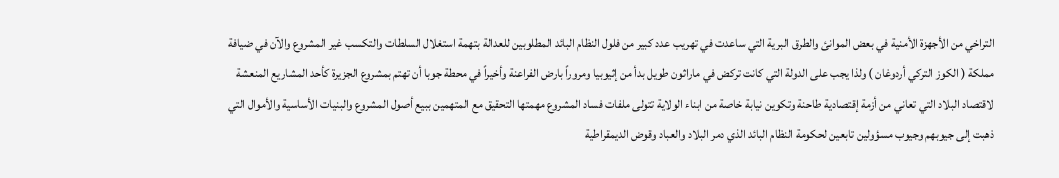التراخي من الأجهزة الأمنية في بعض الموانئ والطرق البرية التي ساعدت في تهريب عدد كبير من فلول النظام البائد المطلوبين للعدالة بتهمة استغلال السلطات والتكسب غير المشروع والآن في ضيافة مملكة ( الكوز التركي أردوغان ) ولذا يجب على الدولة التي كانت تركض في ماراثون طويل بدأ من إثيوبيا ومروراً بارض الفراعنة وأخيراً في محطة جوبا أن تهتم بمشروع الجزيرة كأحد المشاريع المنعشة لاقتصاد البلاد التي تعاني من أزمة إقتصادية طاحنة وتكوين نيابة خاصة من ابناء الولاية تتولى ملفات فساد المشروع مهمتها التحقيق مع المتهمين ببيع أصول المشروع والبنيات الأساسية والأموال التي ذهبت إلى جيوبهم وجيوب مسؤولين تابعين لحكومة النظام البائد الذي دمر البلاد والعباد وقوض الديمقراطية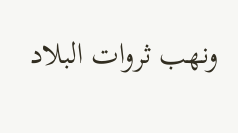ونهب ثروات البلاد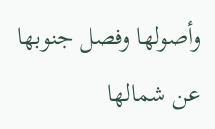وأصولها وفصل جنوبها عن شمالها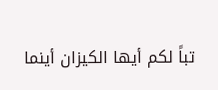تباً لكم أيها الكيزان أينما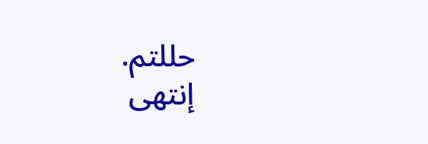حللتم.
إنتهى